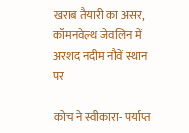खराब तैयारी का असर, कॉमनवेल्थ जेवलिन में अरशद नदीम नौवें स्थान पर

कोच ने स्वीकारा- पर्याप्त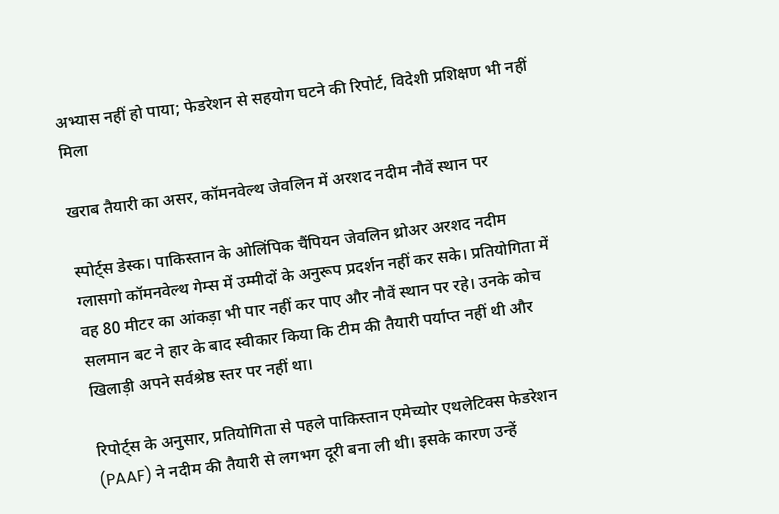अभ्यास नहीं हो पाया; फेडरेशन से सहयोग घटने की रिपोर्ट, विदेशी प्रशिक्षण भी नहीं मिला

खराब तैयारी का असर, कॉमनवेल्थ जेवलिन में अरशद नदीम नौवें स्थान पर

स्पोर्ट्स डेस्क। पाकिस्तान के ओलिंपिक चैंपियन जेवलिन थ्रोअर अरशद नदीम ग्लासगो कॉमनवेल्थ गेम्स में उम्मीदों के अनुरूप प्रदर्शन नहीं कर सके। प्रतियोगिता में वह 80 मीटर का आंकड़ा भी पार नहीं कर पाए और नौवें स्थान पर रहे। उनके कोच सलमान बट ने हार के बाद स्वीकार किया कि टीम की तैयारी पर्याप्त नहीं थी और खिलाड़ी अपने सर्वश्रेष्ठ स्तर पर नहीं था।

रिपोर्ट्स के अनुसार, प्रतियोगिता से पहले पाकिस्तान एमेच्योर एथलेटिक्स फेडरेशन (PAAF) ने नदीम की तैयारी से लगभग दूरी बना ली थी। इसके कारण उन्हें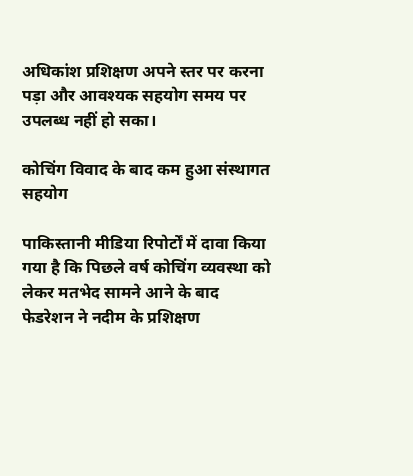अधिकांश प्रशिक्षण अपने स्तर पर करना पड़ा और आवश्यक सहयोग समय पर उपलब्ध नहीं हो सका।

कोचिंग विवाद के बाद कम हुआ संस्थागत सहयोग

पाकिस्तानी मीडिया रिपोर्टों में दावा किया गया है कि पिछले वर्ष कोचिंग व्यवस्था को लेकर मतभेद सामने आने के बाद फेडरेशन ने नदीम के प्रशिक्षण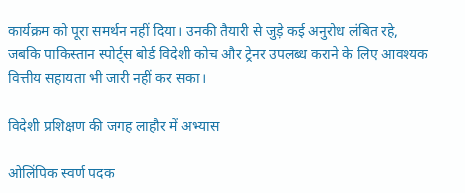कार्यक्रम को पूरा समर्थन नहीं दिया। उनकी तैयारी से जुड़े कई अनुरोध लंबित रहे, जबकि पाकिस्तान स्पोर्ट्स बोर्ड विदेशी कोच और ट्रेनर उपलब्ध कराने के लिए आवश्यक वित्तीय सहायता भी जारी नहीं कर सका।

विदेशी प्रशिक्षण की जगह लाहौर में अभ्यास

ओलिंपिक स्वर्ण पदक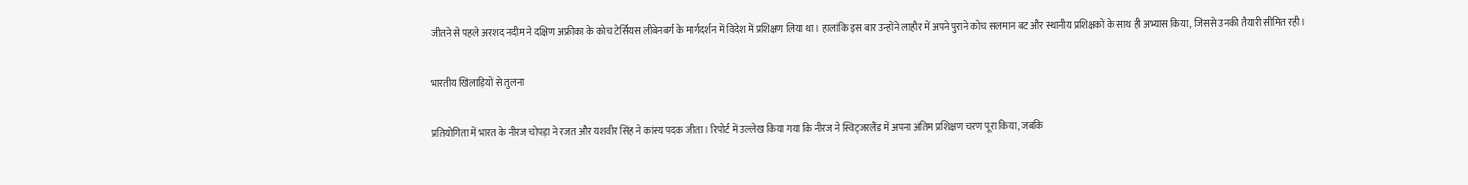जीतने से पहले अरशद नदीम ने दक्षिण अफ्रीका के कोच टेर्सियस लीबेनबर्ग के मार्गदर्शन में विदेश में प्रशिक्षण लिया था। हालांकि इस बार उन्होंने लाहौर में अपने पुराने कोच सलमान बट और स्थानीय प्रशिक्षकों के साथ ही अभ्यास किया, जिससे उनकी तैयारी सीमित रही।

भारतीय खिलाड़ियों से तुलना

प्रतियोगिता में भारत के नीरज चोपड़ा ने रजत और यशवीर सिंह ने कांस्य पदक जीता। रिपोर्ट में उल्लेख किया गया कि नीरज ने स्विट्जरलैंड में अपना अंतिम प्रशिक्षण चरण पूरा किया, जबकि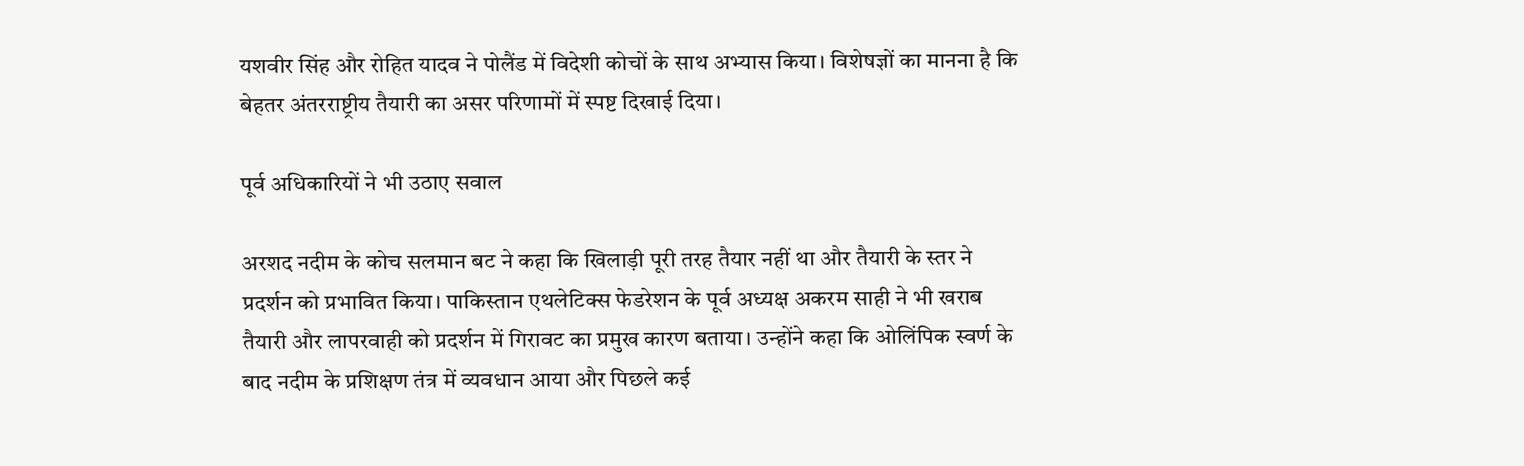यशवीर सिंह और रोहित यादव ने पोलैंड में विदेशी कोचों के साथ अभ्यास किया। विशेषज्ञों का मानना है कि बेहतर अंतरराष्ट्रीय तैयारी का असर परिणामों में स्पष्ट दिखाई दिया।

पूर्व अधिकारियों ने भी उठाए सवाल

अरशद नदीम के कोच सलमान बट ने कहा कि खिलाड़ी पूरी तरह तैयार नहीं था और तैयारी के स्तर ने प्रदर्शन को प्रभावित किया। पाकिस्तान एथलेटिक्स फेडरेशन के पूर्व अध्यक्ष अकरम साही ने भी खराब तैयारी और लापरवाही को प्रदर्शन में गिरावट का प्रमुख कारण बताया। उन्होंने कहा कि ओलिंपिक स्वर्ण के बाद नदीम के प्रशिक्षण तंत्र में व्यवधान आया और पिछले कई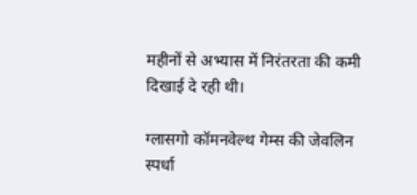महीनों से अभ्यास में निरंतरता की कमी दिखाई दे रही थी।

ग्लासगो कॉमनवेल्थ गेम्स की जेवलिन स्पर्धा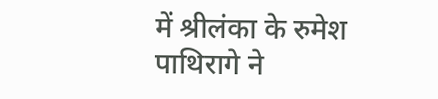में श्रीलंका के रुमेश पाथिरागे ने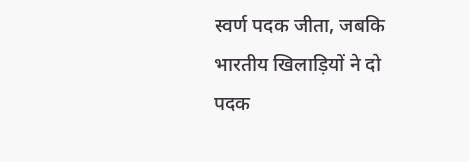स्वर्ण पदक जीता, जबकि भारतीय खिलाड़ियों ने दो पदक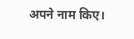अपने नाम किए।